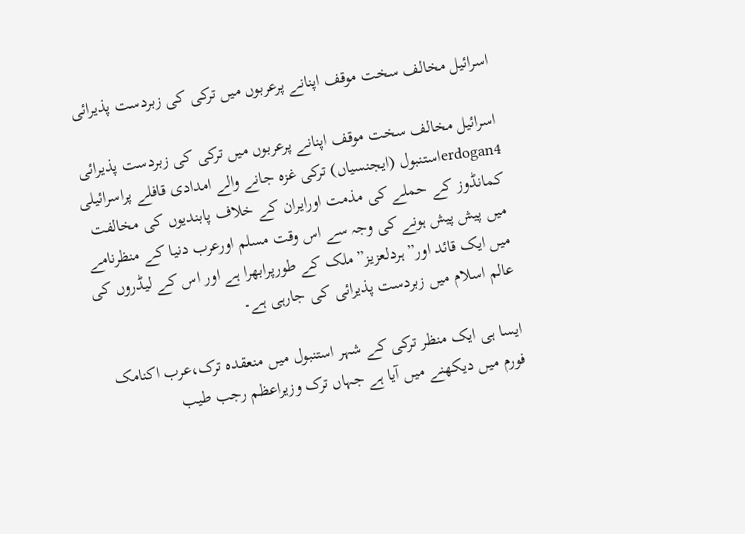اسرائیل مخالف سخت موقف اپنانے پرعربوں میں ترکی کی زبردست پذیرائی

اسرائیل مخالف سخت موقف اپنانے پرعربوں میں ترکی کی زبردست پذیرائی
erdogan4استنبول (ایجنسیاں) ترکی غزہ جانے والے امدادی قافلے پراسرائیلی کمانڈوز کے حملے کی مذمت اورایران کے خلاف پابندیوں کی مخالفت میں پیش پیش ہونے کی وجہ سے اس وقت مسلم اورعرب دنیا کے منظرنامے میں ایک قائد اور”ہردلعزیز”ملک کے طورپرابھرا ہے اور اس کے لیڈروں کی عالم اسلام میں زبردست پذیرائی کی جارہی ہے۔

ایسا ہی ایک منظر ترکی کے شہر استنبول میں منعقدہ ترک،عرب اکنامک فورم میں دیکھنے میں آیا ہے جہاں ترک وزیراعظم رجب طیب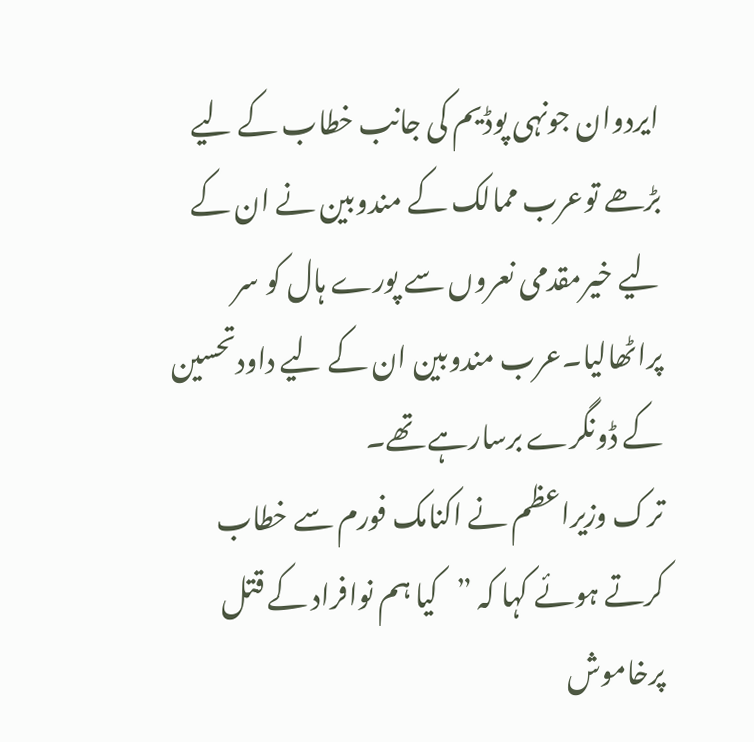ایردوان جونہی پوڈیم کی جانب خطاب کے لیے بڑھے توعرب ممالک کے مندوبین نے ان کے لیے خیرمقدمی نعروں سے پورے ہال کو سر پراٹھالیا۔عرب مندوبین ان کے لیے داودتحسین کے ڈونگرے برسارہے تھے۔
ترک وزیراعظم نے اکنامک فورم سے خطاب کرتے ہوئے کہا کہ ”کیا ہم نوافراد کے قتل پرخاموش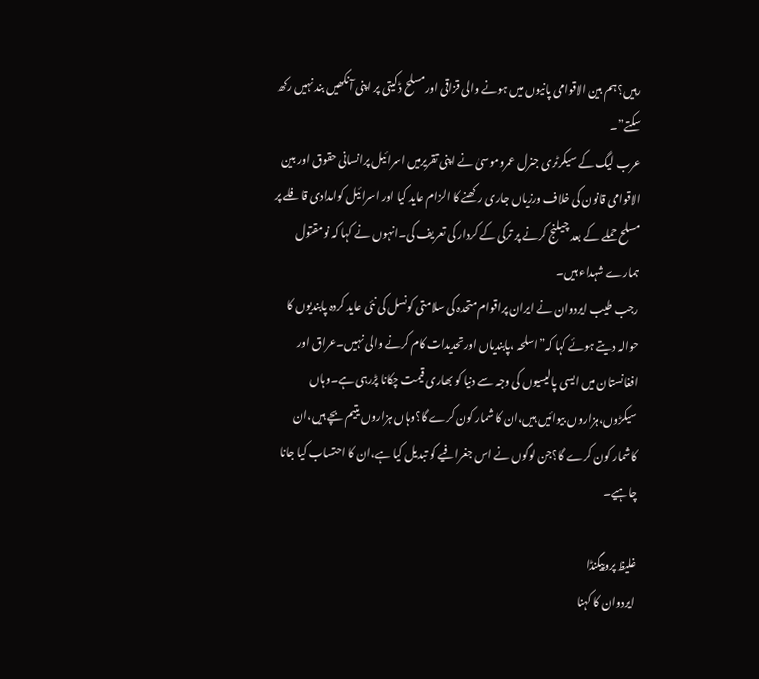رہیں؟ہم بین الاقوامی پانیوں میں ہونے والی قزاقی اورمسلح ڈکیتی پر اپنی آنکھیں بند نہیں رکھ سکتے”۔
عرب لیگ کے سیکرٹری جنرل عمروموسیٰ نے اپنی تقریرمیں اسرائیل پرانسانی حقوق اور بین الاقوامی قانون کی خلاف ورزیاں جاری رکھنے کا الزام عاید کیا اور اسرائیل کوامدادی قافلے پر مسلح حملے کے بعد چیلنج کرنے پر ترکی کے کردار کی تعریف کی۔انہوں نے کہا کہ نومقتول ہمارے شہداء ہیں۔
رجب طیب ایردوان نے ایران پراقوام متحدہ کی سلامتی کونسل کی نئی عاید کردہ پابندیوں کا حوالہ دیتے ہوئے کہا کہ”اسلحہ ،پابندیاں اورتحدیدات کام کرنے والی نہیں۔عراق اور افغانستان میں ایسی پالیسیوں کی وجہ سے دنیا کو بھاری قیمت چکانا پڑرہی ہے۔وہاں سیکڑوں،ہزاروں بیوائیں ہیں،ان کا شمار کون کرے گا؟وہاں ہزاروں یتیم بچے ہیں،ان کاشمار کون کرے گا؟جن لوگوں نے اس جغرافیے کو تبدیل کیا ہے،ان کا احتساب کیا جانا چاہیے۔

غلیظ پروپیگنڈا
ایردوان کا کہنا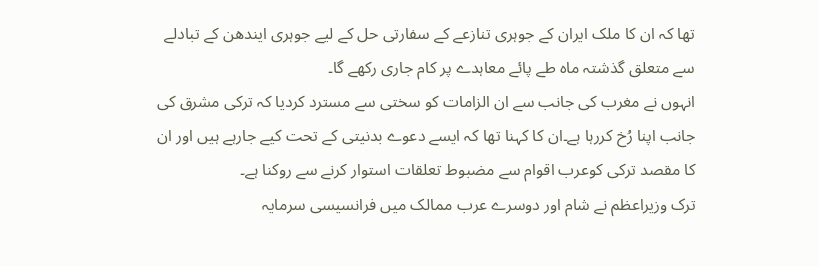تھا کہ ان کا ملک ایران کے جوہری تنازعے کے سفارتی حل کے لیے جوہری ایندھن کے تبادلے سے متعلق گذشتہ ماہ طے پائے معاہدے پر کام جاری رکھے گا۔
انہوں نے مغرب کی جانب سے ان الزامات کو سختی سے مسترد کردیا کہ ترکی مشرق کی جانب اپنا رُخ کررہا ہے۔ان کا کہنا تھا کہ ایسے دعوے بدنیتی کے تحت کیے جارہے ہیں اور ان کا مقصد ترکی کوعرب اقوام سے مضبوط تعلقات استوار کرنے سے روکنا ہے۔
ترک وزیراعظم نے شام اور دوسرے عرب ممالک میں فرانسیسی سرمایہ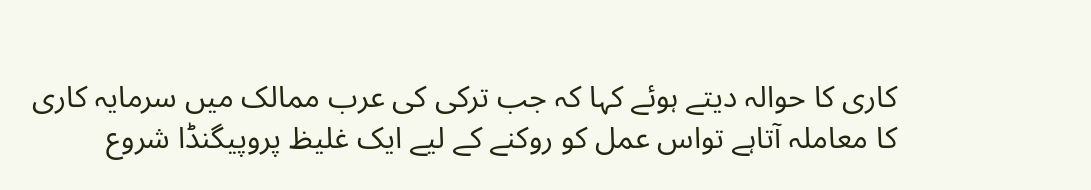کاری کا حوالہ دیتے ہوئے کہا کہ جب ترکی کی عرب ممالک میں سرمایہ کاری کا معاملہ آتاہے تواس عمل کو روکنے کے لیے ایک غلیظ پروپیگنڈا شروع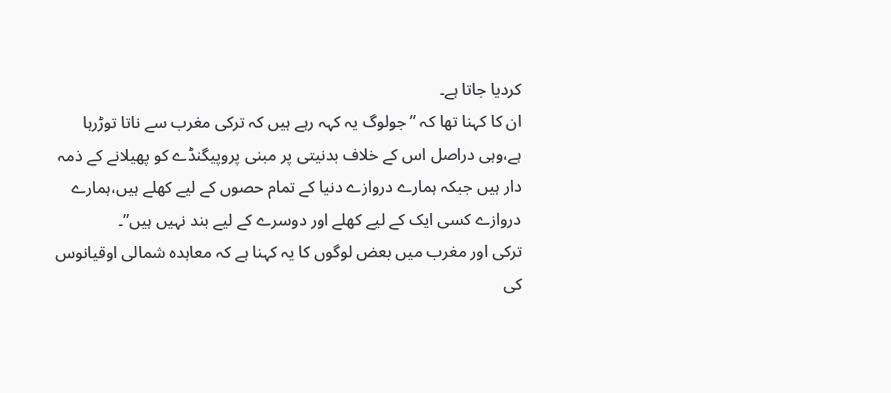کردیا جاتا ہے۔
ان کا کہنا تھا کہ ”جولوگ یہ کہہ رہے ہیں کہ ترکی مغرب سے ناتا توڑرہا ہے،وہی دراصل اس کے خلاف بدنیتی پر مبنی پروپیگنڈے کو پھیلانے کے ذمہ دار ہیں جبکہ ہمارے دروازے دنیا کے تمام حصوں کے لیے کھلے ہیں،ہمارے دروازے کسی ایک کے لیے کھلے اور دوسرے کے لیے بند نہیں ہیں”۔
ترکی اور مغرب میں بعض لوگوں کا یہ کہنا ہے کہ معاہدہ شمالی اوقیانوس کی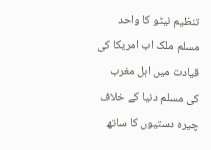تنظیم نیٹو کا واحد مسلم ملک اب امریکا کی قیادت میں اہل مغرب کی مسلم دنیا کے خلاف چیرہ دستیوں کا ساتھ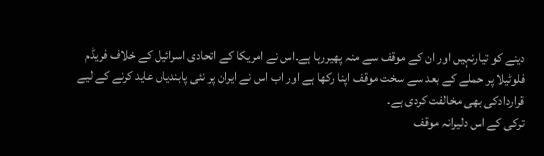دینے کو تیارنہیں اور ان کے موقف سے منہ پھیررہا ہے۔اس نے امریکا کے اتحادی اسرائیل کے خلاف فریڈم فلوٹیلا پر حملے کے بعد سے سخت موقف اپنا رکھا ہے اور اب اس نے ایران پر نئی پابندیاں عاید کرنے کے لیے قراردادکی بھی مخالفت کردی ہے۔
ترکی کے اس دلیرانہ موقف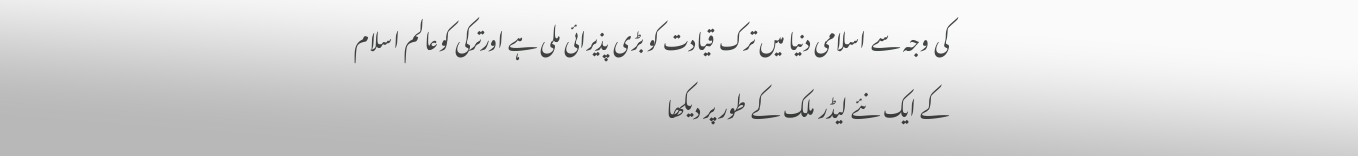کی وجہ سے اسلامی دنیا میں ترک قیادت کو بڑی پذیرائی ملی ہے اورترکی کوعالم اسلام کے ایک نئے لیڈر ملک کے طور پر دیکھا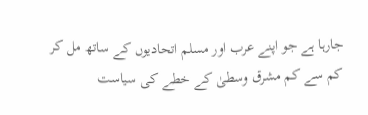جارہا ہے جو اپنے عرب اور مسلم اتحادیوں کے ساتھ مل کر کم سے کم مشرق وسطیٰ کے خطے کی سیاست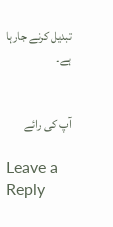تبدیل کرنے جارہا ہے۔


آپ کی رائے

Leave a Reply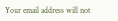Your email address will not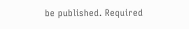be published. Required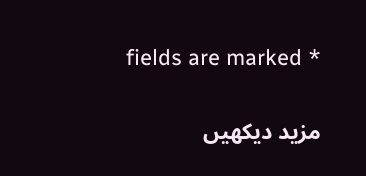fields are marked *

مزید دیکهیں